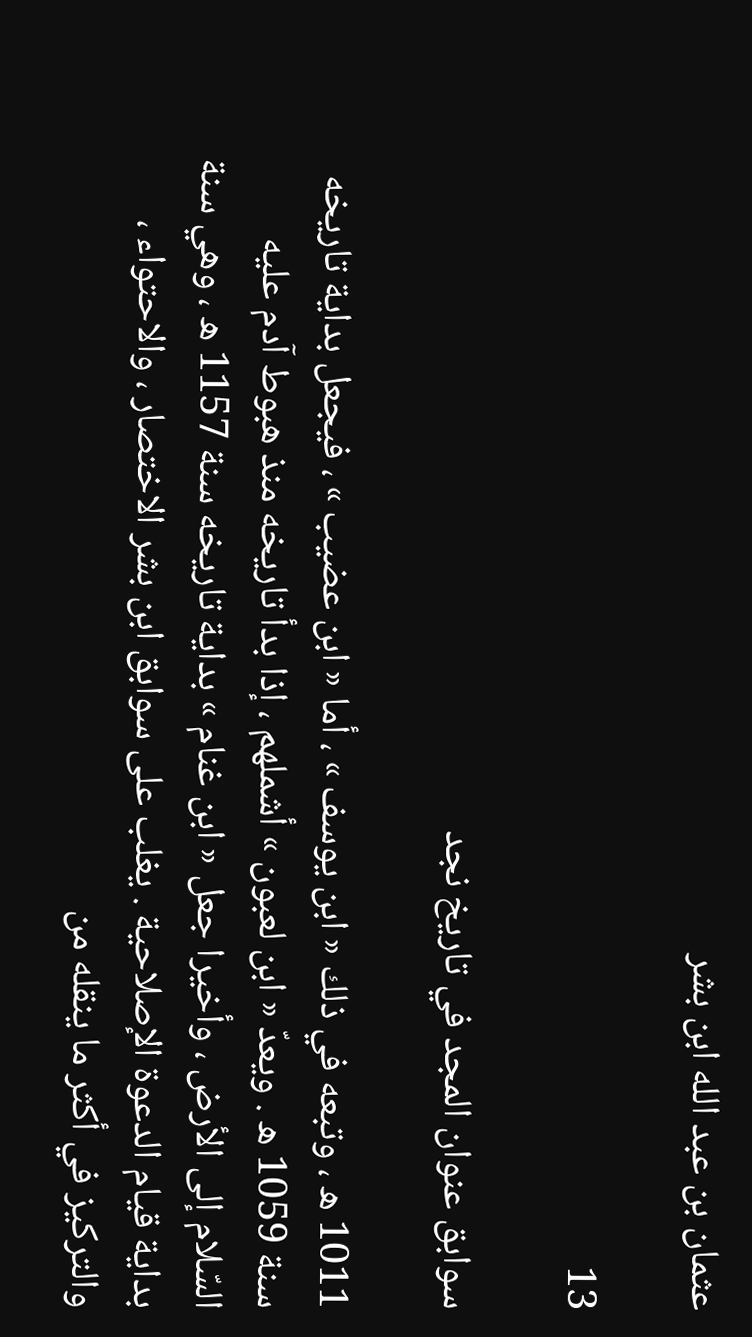عثمان بن عبد الله ابن بشر

13

سوابق عنوان المجد في تاريخ نجد

1011 ه ، وتبعه في ذلك « ابن يوسف » ، أما « ابن عضيب » ، فيجعل بداية تاريخه سنة 1059 ه . ويعدّ « ابن لعبون » أشملهم ، إذا بدأ تاريخه منذ هبوط آدم عليه السّلام إلى الأرض ، وأخيرا جعل « ابن غنام » بداية تاريخه سنة 1157 ه ، وهي سنة بداية قيام الدعوة الإصلاحية . يغلب على سوابق ابن بشر الاختصار ، والاحتواء ، والتركيز في أكثر ما ينقله من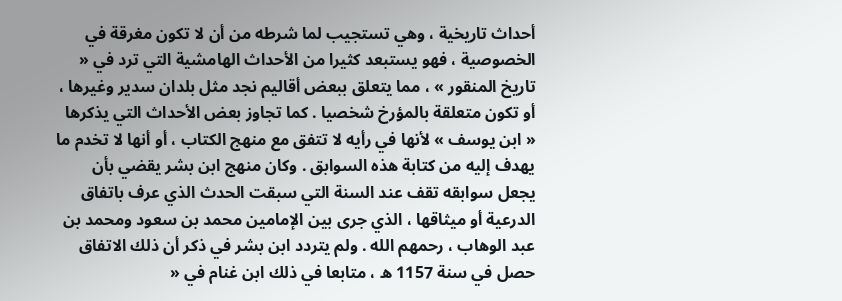أحداث تاريخية ، وهي تستجيب لما شرطه من أن لا تكون مغرقة في الخصوصية ، فهو يستبعد كثيرا من الأحداث الهامشية التي ترد في « تاريخ المنقور » ، مما يتعلق ببعض أقاليم نجد مثل بلدان سدير وغيرها ، أو تكون متعلقة بالمؤرخ شخصيا . كما تجاوز بعض الأحداث التي يذكرها « ابن يوسف » لأنها في رأيه لا تتفق مع منهج الكتاب ، أو أنها لا تخدم ما يهدف إليه من كتابة هذه السوابق . وكان منهج ابن بشر يقضي بأن يجعل سوابقه تقف عند السنة التي سبقت الحدث الذي عرف باتفاق الدرعية أو ميثاقها ، الذي جرى بين الإمامين محمد بن سعود ومحمد بن عبد الوهاب ، رحمهم الله . ولم يتردد ابن بشر في ذكر أن ذلك الاتفاق حصل في سنة 1157 ه ، متابعا في ذلك ابن غنام في «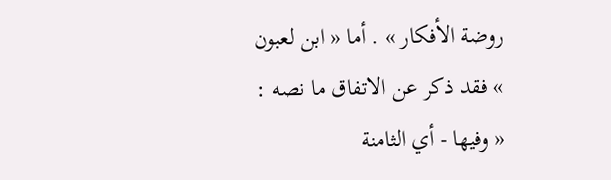روضة الأفكار » . أما « ابن لعبون » فقد ذكر عن الاتفاق ما نصه : « وفيها - أي الثامنة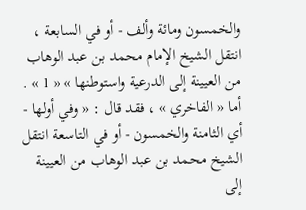والخمسون ومائة وألف - أو في السابعة ، انتقل الشيخ الإمام محمد بن عبد الوهاب من العيينة إلى الدرعية واستوطنها » « 1 » . أما « الفاخري » ، فقد قال : « وفي أولها - أي الثامنة والخمسون - أو في التاسعة انتقل الشيخ محمد بن عبد الوهاب من العيينة إلى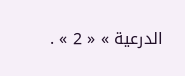الدرعية » « 2 » .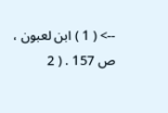--> ( 1 ) ابن لعبون ، ص 157 . ( 2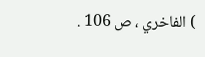) الفاخري ، ص 106 .